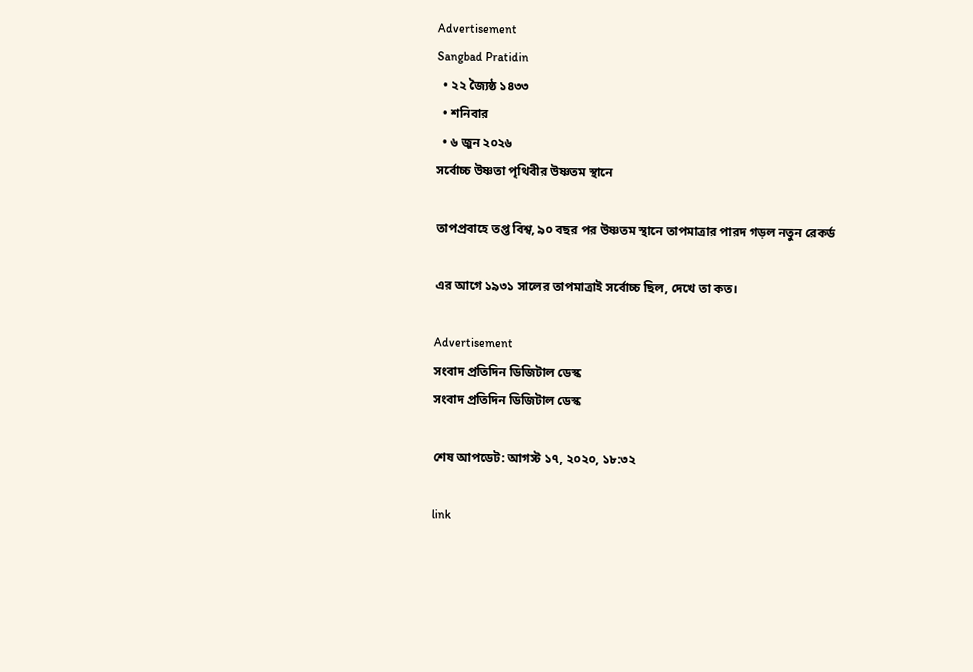Advertisement
Sangbad Pratidin
  • ২২ জ্যৈষ্ঠ ১৪৩৩
  • শনিবার
  • ৬ জুন ২০২৬
সর্বোচ্চ উষ্ণতা পৃথিবীর উষ্ণতম স্থানে

তাপপ্রবাহে তপ্ত বিশ্ব, ৯০ বছর পর উষ্ণতম স্থানে তাপমাত্রার পারদ গড়ল নতুন রেকর্ড

এর আগে ১৯৩১ সালের তাপমাত্রাই সর্বোচ্চ ছিল, দেখে তা কত।

Advertisement
সংবাদ প্রতিদিন ডিজিটাল ডেস্ক
সংবাদ প্রতিদিন ডিজিটাল ডেস্ক

শেষ আপডেট: আগস্ট ১৭, ২০২০, ১৮:৩২

link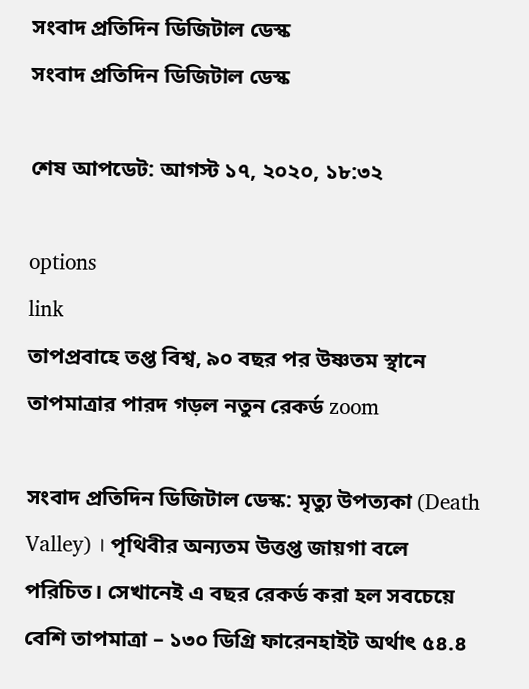সংবাদ প্রতিদিন ডিজিটাল ডেস্ক
সংবাদ প্রতিদিন ডিজিটাল ডেস্ক

শেষ আপডেট: আগস্ট ১৭, ২০২০, ১৮:৩২

options
link
তাপপ্রবাহে তপ্ত বিশ্ব, ৯০ বছর পর উষ্ণতম স্থানে তাপমাত্রার পারদ গড়ল নতুন রেকর্ড zoom

সংবাদ প্রতিদিন ডিজিটাল ডেস্ক: মৃত্যু উপত্যকা (Death Valley) । পৃথিবীর অন্যতম উত্তপ্ত জায়গা বলে পরিচিত। সেখানেই এ বছর রেকর্ড করা হল সবচেয়ে বেশি তাপমাত্রা – ১৩০ ডিগ্রি ফারেনহাইট অর্থাৎ ৫৪.৪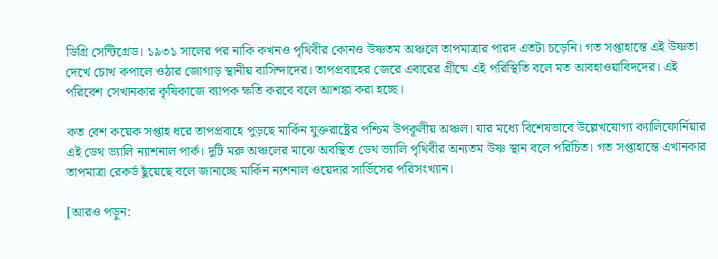ডিগ্রি সেন্টিগ্রেড। ১৯৩১ সালের পর নাকি কখনও পৃথিবীর কোনও উষ্ণতম অঞ্চলে তাপমাত্রার পারদ এতটা চড়েনি। গত সপ্তাহান্তে এই উষ্ণতা দেখে চোখ কপালে ওঠার জোগাড় স্থানীয় বাসিন্দাদের। তাপপ্রবাহের জেরে এবারের গ্রীষ্মে এই পরিস্থিতি বলে মত আবহাওয়াবিদদের। এই পরিবেশ সেখানকার কৃষিকাজে ব্যাপক ক্ষতি করবে বলে আশঙ্কা করা হচ্ছে।

কত বেশ কয়েক সপ্তাহ ধরে তাপপ্রবাহে পুড়ছে মার্কিন যুক্তরাষ্ট্রের পশ্চিম উপকূলীয় অঞ্চল। যার মধ্যে বিশেষভাবে উল্লেখযোগ্য ক্যালিফোর্নিয়ার এই ডেথ ভ্যালি ন্যাশনাল পার্ক। দুটি মরু অঞ্চলের মাঝে অবস্থিত ডেথ ভ্যালি পৃথিবীর অন্যতম উষ্ণ স্থান বলে পরিচিত। গত সপ্তাহান্তে এখানকার তাপমাত্রা রেকর্ড ছুঁয়েছে বলে জানাচ্ছে মার্কিন ন্যশনাল ওয়েদার সার্ভিসের পরিসংখ্যান।

[আরও পড়ুন: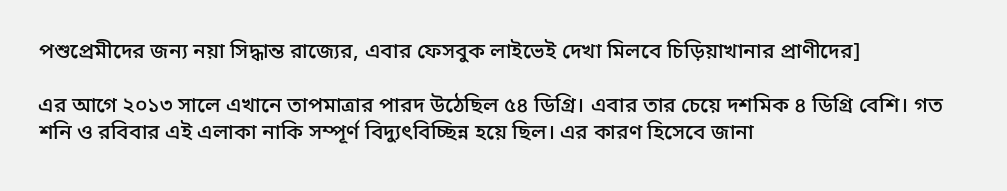পশুপ্রেমীদের জন্য নয়া সিদ্ধান্ত রাজ্যের, এবার ফেসবুক লাইভেই দেখা মিলবে চিড়িয়াখানার প্রাণীদের]

এর আগে ২০১৩ সালে এখানে তাপমাত্রার পারদ উঠেছিল ৫৪ ডিগ্রি। এবার তার চেয়ে দশমিক ৪ ডিগ্রি বেশি। গত শনি ও রবিবার এই এলাকা নাকি সম্পূর্ণ বিদ্যুৎবিচ্ছিন্ন হয়ে ছিল। এর কারণ হিসেবে জানা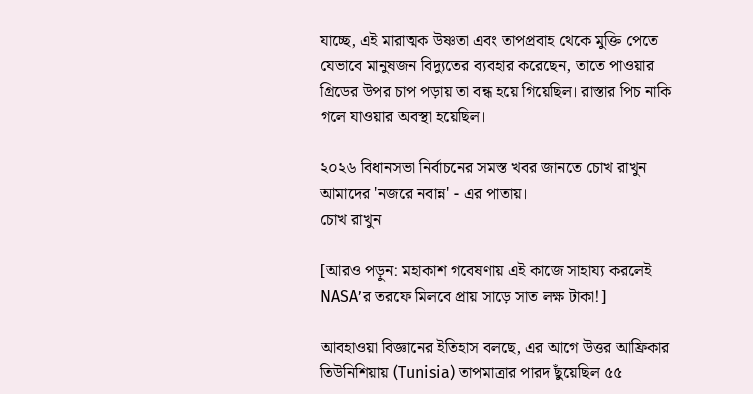যাচ্ছে, এই মারাত্মক উষ্ণতা এবং তাপপ্রবাহ থেকে মুক্তি পেতে যেভাবে মানুষজন বিদ্যুতের ব্যবহার করেছেন, তাতে পাওয়ার গ্রিডের উপর চাপ পড়ায় তা বন্ধ হয়ে গিয়েছিল। রাস্তার পিচ নাকি গলে যাওয়ার অবস্থা হয়েছিল।

২০২৬ বিধানসভা নির্বাচনের সমস্ত খবর জানতে চোখ রাখুন আমাদের 'নজরে নবান্ন' - এর পাতায়।
চোখ রাখুন

[আরও পড়ুন: মহাকাশ গবেষণায় এই কাজে সাহায্য করলেই NASA’র তরফে মিলবে প্রায় সাড়ে সাত লক্ষ টাকা!]

আবহাওয়া বিজ্ঞানের ইতিহাস বলছে, এর আগে উত্তর আফ্রিকার তিউনিশিয়ায় (Tunisia) তাপমাত্রার পারদ ছুঁয়েছিল ৫৫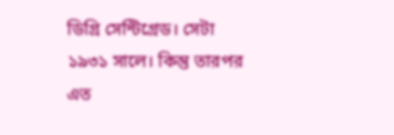ডিগ্রি সেন্টিগ্রেড। সেটা ১৯৩১ সালে। কিন্তু তারপর এত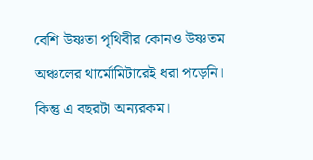বেশি উষ্ণতা পৃথিবীর কোনও উষ্ণতম অঞ্চলের থার্মোমিটারেই ধরা পড়েনি। কিন্তু এ বছরটা অন্যরকম।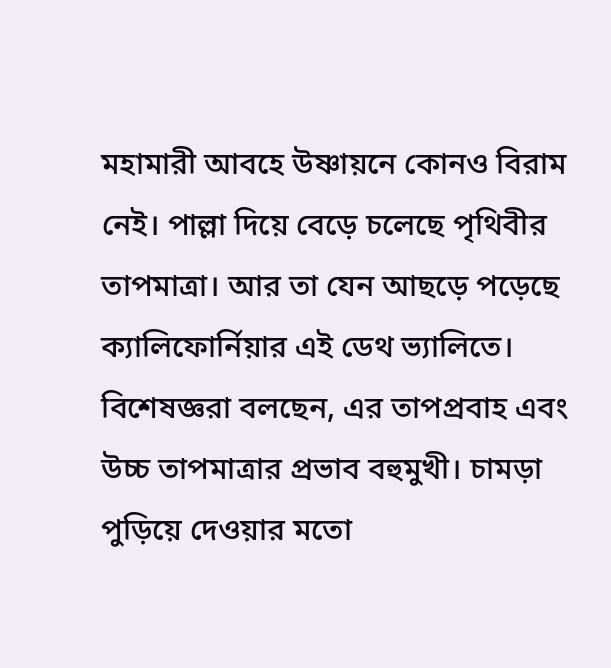মহামারী আবহে উষ্ণায়নে কোনও বিরাম নেই। পাল্লা দিয়ে বেড়ে চলেছে পৃথিবীর তাপমাত্রা। আর তা যেন আছড়ে পড়েছে ক্যালিফোর্নিয়ার এই ডেথ ভ্যালিতে। বিশেষজ্ঞরা বলছেন, এর তাপপ্রবাহ এবং উচ্চ তাপমাত্রার প্রভাব বহুমুখী। চামড়া পুড়িয়ে দেওয়ার মতো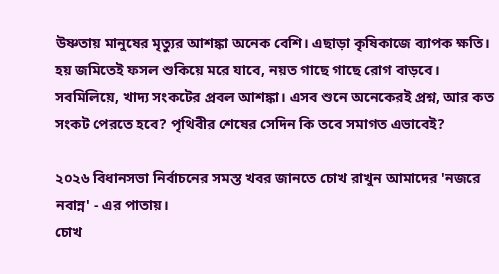উষ্ণতায় মানুষের মৃত্যুর আশঙ্কা অনেক বেশি। এছাড়া কৃষিকাজে ব্যাপক ক্ষতি। হয় জমিতেই ফসল শুকিয়ে মরে যাবে, নয়ত গাছে গাছে রোগ বাড়বে। সবমিলিয়ে, খাদ্য সংকটের প্রবল আশঙ্কা। এসব শুনে অনেকেরই প্রশ্ন, আর কত সংকট পেরতে হবে? পৃথিবীর শেষের সেদিন কি তবে সমাগত এভাবেই?

২০২৬ বিধানসভা নির্বাচনের সমস্ত খবর জানতে চোখ রাখুন আমাদের 'নজরে নবান্ন' - এর পাতায়।
চোখ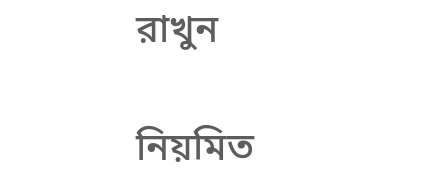রাখুন

নিয়মিত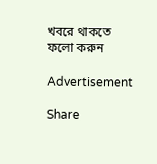খবরে থাকতে ফলো করুন

Advertisement

Share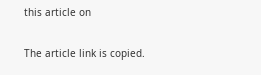this article on

The article link is copied.